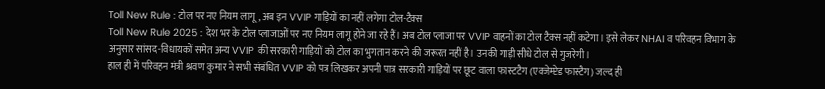Toll New Rule : टोल पर नए नियम लागू, अब इन VVIP गाड़ियों का नहीं लगेगा टोल-टैक्स
Toll New Rule 2025 : देश भर के टोल प्लाजाओं पर नए नियम लागू होने जा रहे हैं। अब टोल प्लाजा पर VVIP वाहनों का टोल टैक्स नहीं कटेगा। इसे लेकर NHAI व परिवहन विभाग के अनुसार सांसद-विधायकों समेत अन्य VVIP की सरकारी गाड़ियों को टोल का भुगतान करने की जरूरत नहीं है। उनकी गाड़ी सीधे टोल से गुजरेगी।
हाल ही में परिवहन मंत्री श्रवण कुमार ने सभी संबंधित VVIP को पत्र लिखकर अपनी पात्र सरकारी गाड़ियों पर छूट वाला फास्टटैग (एक्जेम्प्टेड फास्टैग) जल्द ही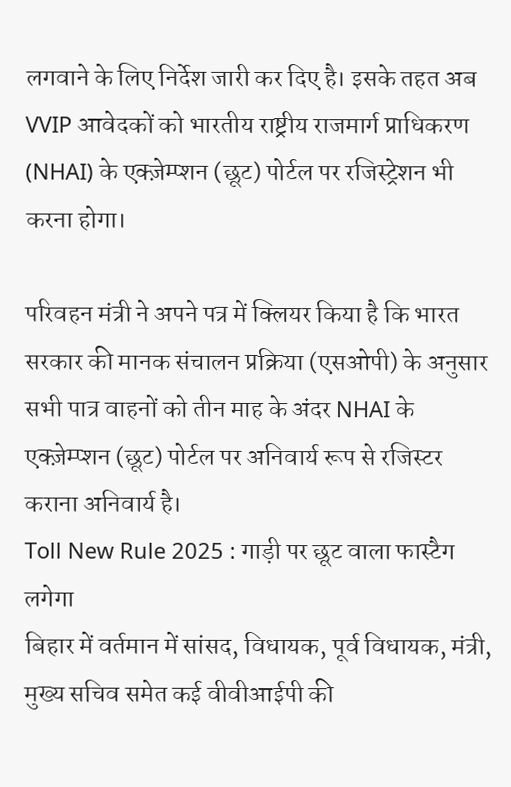लगवाने के लिए निर्देश जारी कर दिए है। इसके तहत अब VVIP आवेदकों को भारतीय राष्ट्रीय राजमार्ग प्राधिकरण (NHAI) के एक्ज़ेम्प्शन (छूट) पोर्टल पर रजिस्ट्रेशन भी करना होगा।

परिवहन मंत्री ने अपने पत्र में क्लियर किया है कि भारत सरकार की मानक संचालन प्रक्रिया (एसओपी) के अनुसार सभी पात्र वाहनों को तीन माह के अंदर NHAI के एक्ज़ेम्प्शन (छूट) पोर्टल पर अनिवार्य रूप से रजिस्टर कराना अनिवार्य है।
Toll New Rule 2025 : गाड़ी पर छूट वाला फास्टैग लगेगा
बिहार में वर्तमान में सांसद, विधायक, पूर्व विधायक, मंत्री, मुख्य सचिव समेत कई वीवीआईपी की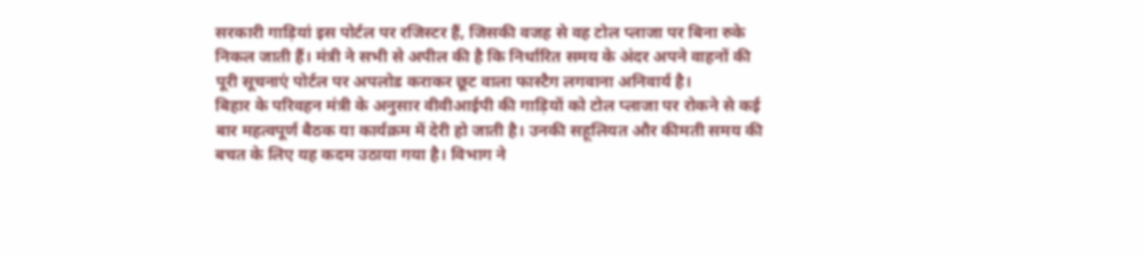सरकारी गाड़ियां इस पोर्टल पर रजिस्टर हैं, जिसकी वजह से वह टोल प्लाजा पर बिना रुके निकल जाती हैं। मंत्री ने सभी से अपील की है कि निर्धारित समय के अंदर अपने वाहनों की पूरी सूचनाएं पोर्टल पर अपलोड कराकर छूट वाला फास्टैग लगवाना अनिवार्य है।
बिहार के परिवहन मंत्री के अनुसार वीवीआईपी की गाड़ियों को टोल प्लाजा पर रोकने से कई बार महत्वपूर्ण बैठक या कार्यक्रम में देरी हो जाती है। उनकी सहूलियत और कीमती समय की बचत के लिए यह कदम उठाया गया है। विभाग ने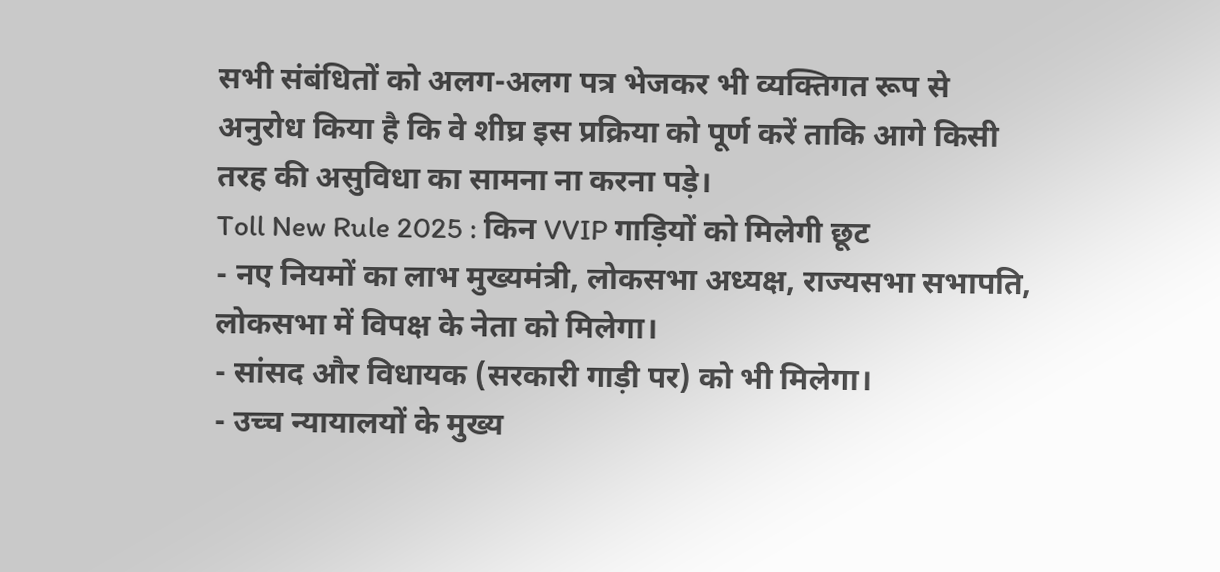सभी संबंधितों को अलग-अलग पत्र भेजकर भी व्यक्तिगत रूप से अनुरोध किया है कि वे शीघ्र इस प्रक्रिया को पूर्ण करें ताकि आगे किसी तरह की असुविधा का सामना ना करना पड़े।
Toll New Rule 2025 : किन VVIP गाड़ियों को मिलेगी छूट
- नए नियमों का लाभ मुख्यमंत्री, लोकसभा अध्यक्ष, राज्यसभा सभापति, लोकसभा में विपक्ष के नेता को मिलेगा।
- सांसद और विधायक (सरकारी गाड़ी पर) को भी मिलेगा।
- उच्च न्यायालयों के मुख्य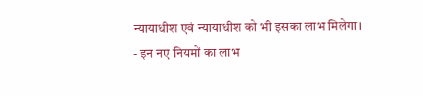न्यायाधीश एवं न्यायाधीश को भी इसका लाभ मिलेगा।
- इन नए नियमों का लाभ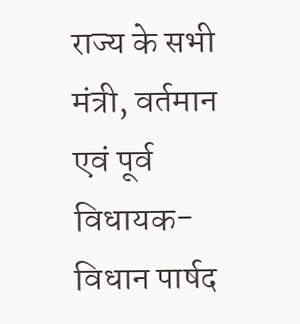राज्य के सभी मंत्री, वर्तमान एवं पूर्व विधायक-विधान पार्षद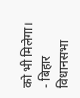को भी मिलेगा।
- बिहार विधानसभा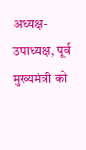अध्यक्ष-उपाध्यक्ष, पूर्व मुख्यमंत्री को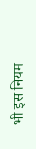भी इस नियम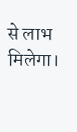से लाभ मिलेगा।